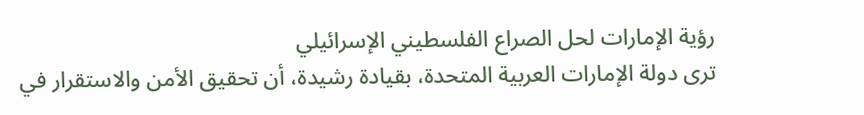رؤية الإمارات لحل الصراع الفلسطيني الإسرائيلي
ترى دولة الإمارات العربية المتحدة، بقيادة رشيدة، أن تحقيق الأمن والاستقرار في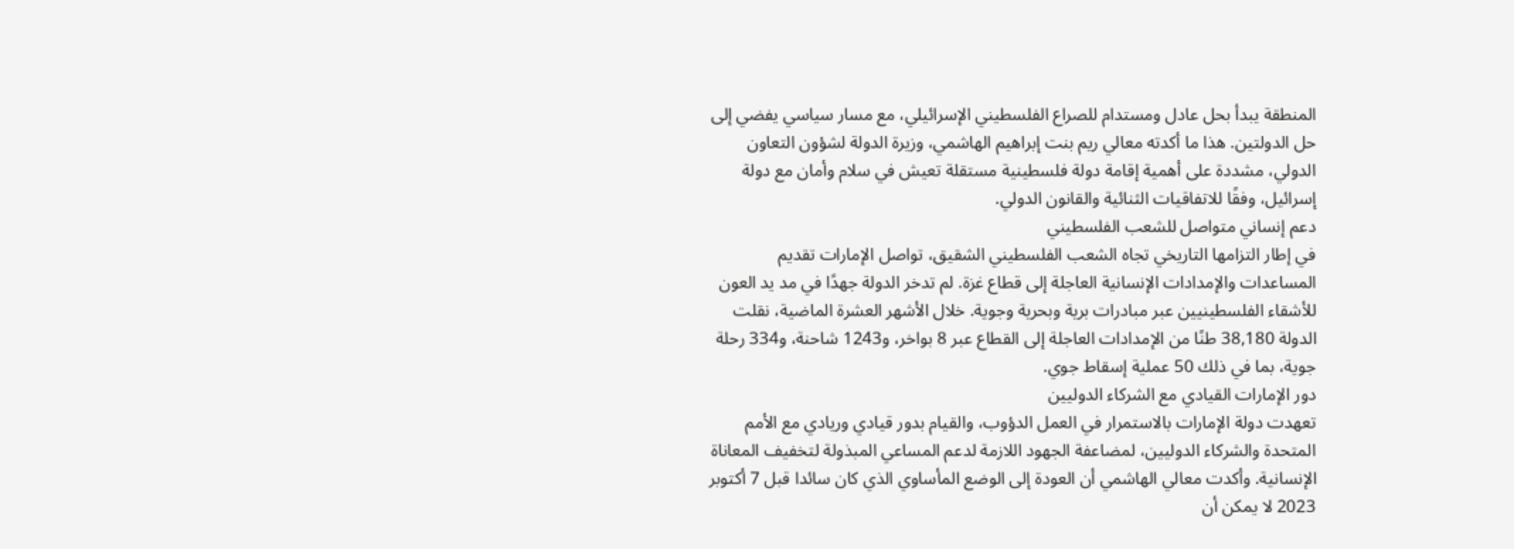المنطقة يبدأ بحل عادل ومستدام للصراع الفلسطيني الإسرائيلي، مع مسار سياسي يفضي إلى حل الدولتين. هذا ما أكدته معالي ريم بنت إبراهيم الهاشمي، وزيرة الدولة لشؤون التعاون الدولي، مشددة على أهمية إقامة دولة فلسطينية مستقلة تعيش في سلام وأمان مع دولة إسرائيل، وفقًا للاتفاقيات الثنائية والقانون الدولي.
دعم إنساني متواصل للشعب الفلسطيني
في إطار التزامها التاريخي تجاه الشعب الفلسطيني الشقيق، تواصل الإمارات تقديم المساعدات والإمدادات الإنسانية العاجلة إلى قطاع غزة. لم تدخر الدولة جهدًا في مد يد العون للأشقاء الفلسطينيين عبر مبادرات برية وبحرية وجوية. خلال الأشهر العشرة الماضية، نقلت الدولة 38,180 طنًا من الإمدادات العاجلة إلى القطاع عبر 8 بواخر، و1243 شاحنة، و334 رحلة جوية، بما في ذلك 50 عملية إسقاط جوي.
دور الإمارات القيادي مع الشركاء الدوليين
تعهدت دولة الإمارات بالاستمرار في العمل الدؤوب، والقيام بدور قيادي وريادي مع الأمم المتحدة والشركاء الدوليين، لمضاعفة الجهود اللازمة لدعم المساعي المبذولة لتخفيف المعاناة الإنسانية. وأكدت معالي الهاشمي أن العودة إلى الوضع المأساوي الذي كان سائدا قبل 7 أكتوبر 2023 لا يمكن أن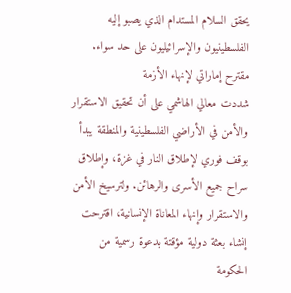يحقق السلام المستدام الذي يصبو إليه الفلسطينيون والإسرائيليون على حد سواء.
مقترح إماراتي لإنهاء الأزمة
شددت معالي الهاشمي على أن تحقيق الاستقرار والأمن في الأراضي الفلسطينية والمنطقة يبدأ بوقف فوري لإطلاق النار في غزة، وإطلاق سراح جميع الأسرى والرهائن. ولترسيخ الأمن والاستقرار وإنهاء المعاناة الإنسانية، اقترحت إنشاء بعثة دولية مؤقتة بدعوة رسمية من الحكومة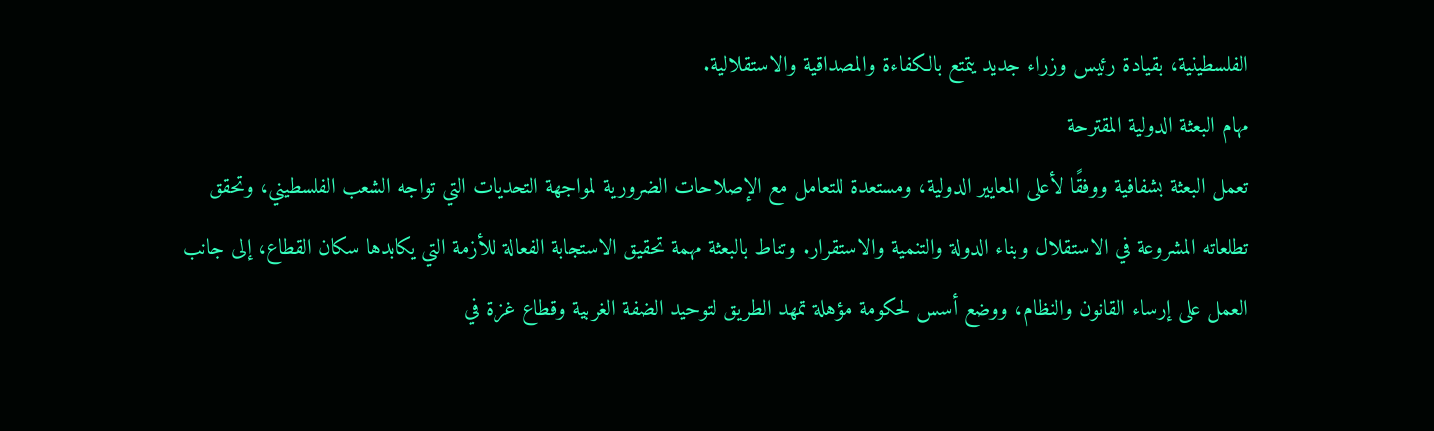الفلسطينية، بقيادة رئيس وزراء جديد يتمتع بالكفاءة والمصداقية والاستقلالية.
مهام البعثة الدولية المقترحة
تعمل البعثة بشفافية ووفقًا لأعلى المعايير الدولية، ومستعدة للتعامل مع الإصلاحات الضرورية لمواجهة التحديات التي تواجه الشعب الفلسطيني، وتحقق تطلعاته المشروعة في الاستقلال وبناء الدولة والتنمية والاستقرار. وتناط بالبعثة مهمة تحقيق الاستجابة الفعالة للأزمة التي يكابدها سكان القطاع، إلى جانب العمل على إرساء القانون والنظام، ووضع أسس لحكومة مؤهلة تمهد الطريق لتوحيد الضفة الغربية وقطاع غزة في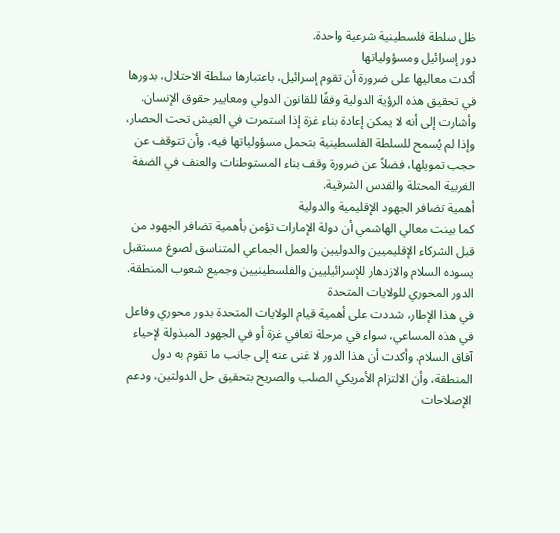ظل سلطة فلسطينية شرعية واحدة.
دور إسرائيل ومسؤولياتها
أكدت معاليها على ضرورة أن تقوم إسرائيل، باعتبارها سلطة الاحتلال، بدورها في تحقيق هذه الرؤية الدولية وفقًا للقانون الدولي ومعايير حقوق الإنسان. وأشارت إلى أنه لا يمكن إعادة بناء غزة إذا استمرت في العيش تحت الحصار، وإذا لم يُسمح للسلطة الفلسطينية بتحمل مسؤولياتها فيه، وأن تتوقف عن حجب تمويلها، فضلاً عن ضرورة وقف بناء المستوطنات والعنف في الضفة الغربية المحتلة والقدس الشرقية.
أهمية تضافر الجهود الإقليمية والدولية
كما بينت معالي الهاشمي أن دولة الإمارات تؤمن بأهمية تضافر الجهود من قبل الشركاء الإقليميين والدوليين والعمل الجماعي المتناسق لصوغ مستقبل يسوده السلام والازدهار للإسرائيليين والفلسطينيين وجميع شعوب المنطقة.
الدور المحوري للولايات المتحدة
في هذا الإطار، شددت على أهمية قيام الولايات المتحدة بدور محوري وفاعل في هذه المساعي، سواء في مرحلة تعافي غزة أو في الجهود المبذولة لإحياء آفاق السلام. وأكدت أن هذا الدور لا غنى عنه إلى جانب ما تقوم به دول المنطقة، وأن الالتزام الأمريكي الصلب والصريح بتحقيق حل الدولتين، ودعم الإصلاحات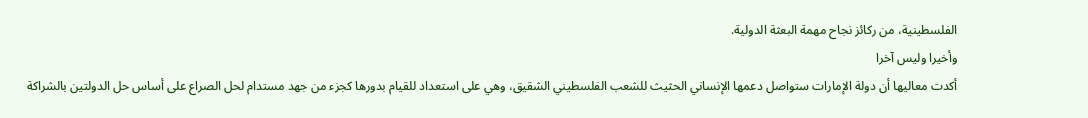الفلسطينية، من ركائز نجاح مهمة البعثة الدولية.
وأخيرا وليس آخرا
أكدت معاليها أن دولة الإمارات ستواصل دعمها الإنساني الحثيث للشعب الفلسطيني الشقيق، وهي على استعداد للقيام بدورها كجزء من جهد مستدام لحل الصراع على أساس حل الدولتين بالشراكة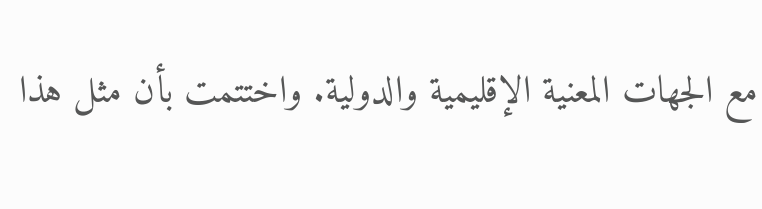مع الجهات المعنية الإقليمية والدولية. واختتمت بأن مثل هذا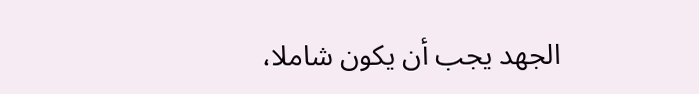الجهد يجب أن يكون شاملا،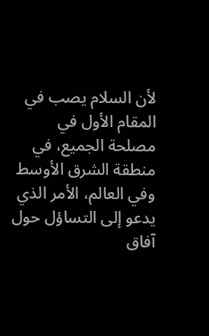لأن السلام يصب في المقام الأول في مصلحة الجميع، في منطقة الشرق الأوسط وفي العالم، الأمر الذي يدعو إلى التساؤل حول آفاق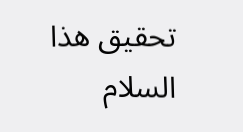تحقيق هذا السلام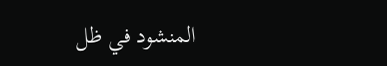المنشود في ظل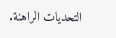التحديات الراهنة.